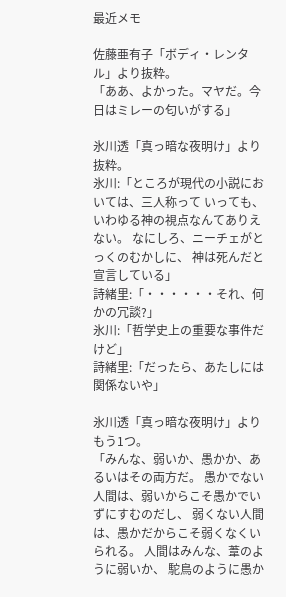最近メモ

佐藤亜有子「ボディ・レンタル」より抜粋。
「ああ、よかった。マヤだ。今日はミレーの匂いがする」

氷川透「真っ暗な夜明け」より抜粋。
氷川:「ところが現代の小説においては、三人称って いっても、いわゆる神の視点なんてありえない。 なにしろ、ニーチェがとっくのむかしに、 神は死んだと宣言している」
詩緒里:「・・・・・・それ、何かの冗談?」
氷川:「哲学史上の重要な事件だけど」
詩緒里:「だったら、あたしには関係ないや」

氷川透「真っ暗な夜明け」よりもう1つ。
「みんな、弱いか、愚かか、あるいはその両方だ。 愚かでない人間は、弱いからこそ愚かでいずにすむのだし、 弱くない人間は、愚かだからこそ弱くなくいられる。 人間はみんな、葦のように弱いか、 駝鳥のように愚か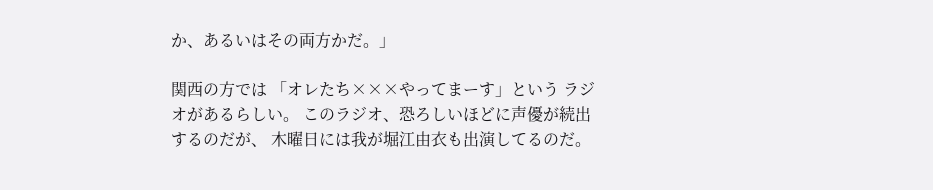か、あるいはその両方かだ。」

関西の方では 「オレたち×××やってまーす」という ラジオがあるらしい。 このラジオ、恐ろしいほどに声優が続出するのだが、 木曜日には我が堀江由衣も出演してるのだ。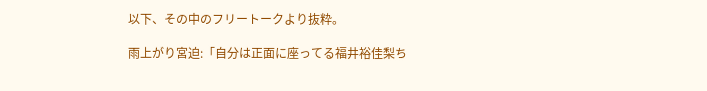以下、その中のフリートークより抜粋。

雨上がり宮迫:「自分は正面に座ってる福井裕佳梨ち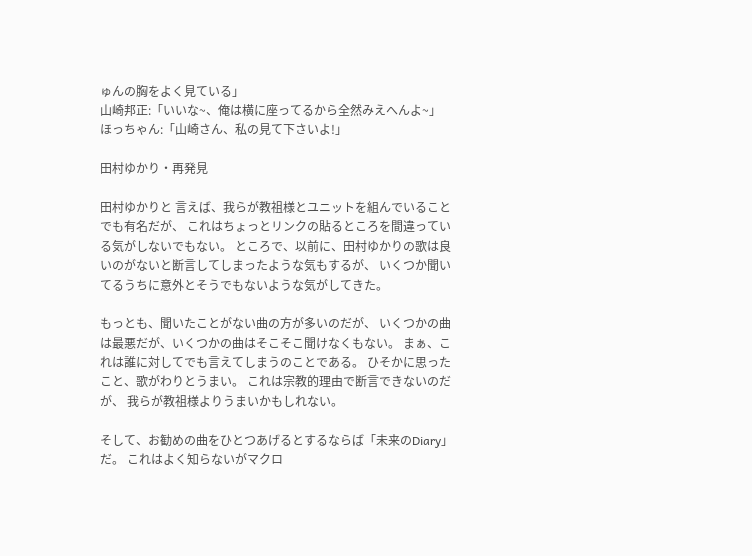ゅんの胸をよく見ている」
山崎邦正:「いいな~、俺は横に座ってるから全然みえへんよ~」
ほっちゃん:「山崎さん、私の見て下さいよ!」

田村ゆかり・再発見

田村ゆかりと 言えば、我らが教祖様とユニットを組んでいることでも有名だが、 これはちょっとリンクの貼るところを間違っている気がしないでもない。 ところで、以前に、田村ゆかりの歌は良いのがないと断言してしまったような気もするが、 いくつか聞いてるうちに意外とそうでもないような気がしてきた。

もっとも、聞いたことがない曲の方が多いのだが、 いくつかの曲は最悪だが、いくつかの曲はそこそこ聞けなくもない。 まぁ、これは誰に対してでも言えてしまうのことである。 ひそかに思ったこと、歌がわりとうまい。 これは宗教的理由で断言できないのだが、 我らが教祖様よりうまいかもしれない。

そして、お勧めの曲をひとつあげるとするならば「未来のDiary」だ。 これはよく知らないがマクロ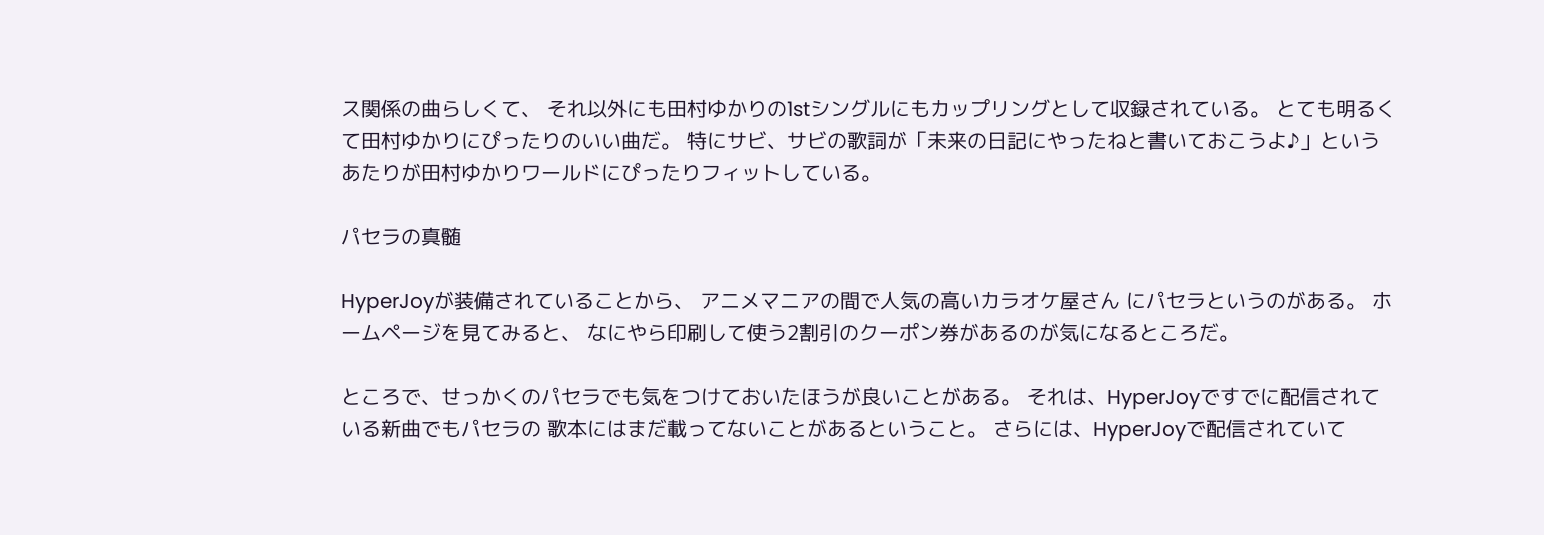ス関係の曲らしくて、 それ以外にも田村ゆかりの1stシングルにもカップリングとして収録されている。 とても明るくて田村ゆかりにぴったりのいい曲だ。 特にサビ、サビの歌詞が「未来の日記にやったねと書いておこうよ♪」という あたりが田村ゆかりワールドにぴったりフィットしている。

パセラの真髄

HyperJoyが装備されていることから、 アニメマニアの間で人気の高いカラオケ屋さん にパセラというのがある。 ホームページを見てみると、 なにやら印刷して使う2割引のクーポン券があるのが気になるところだ。

ところで、せっかくのパセラでも気をつけておいたほうが良いことがある。 それは、HyperJoyですでに配信されている新曲でもパセラの 歌本にはまだ載ってないことがあるということ。 さらには、HyperJoyで配信されていて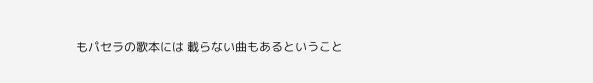もパセラの歌本には 載らない曲もあるということ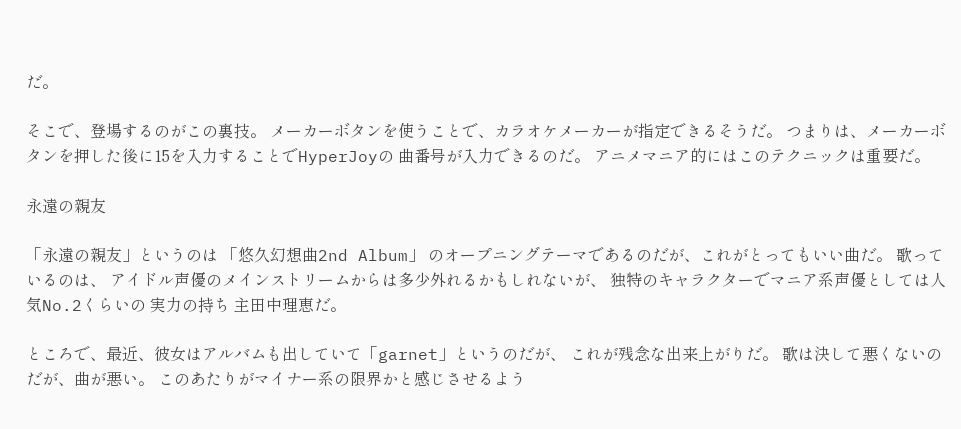だ。

そこで、登場するのがこの裏技。 メーカーボタンを使うことで、カラオケメーカーが指定できるそうだ。 つまりは、メーカーボタンを押した後に15を入力することでHyperJoyの 曲番号が入力できるのだ。 アニメマニア的にはこのテクニックは重要だ。

永遠の親友

「永遠の親友」というのは 「悠久幻想曲2nd Album」 のオープニングテーマであるのだが、これがとってもいい曲だ。 歌っているのは、 アイドル声優のメインストリームからは多少外れるかもしれないが、 独特のキャラクターでマニア系声優としては人気No.2くらいの 実力の持ち 主田中理恵だ。

ところで、最近、彼女はアルバムも出していて「garnet」というのだが、 これが残念な出来上がりだ。 歌は決して悪くないのだが、曲が悪い。 このあたりがマイナー系の限界かと感じさせるよう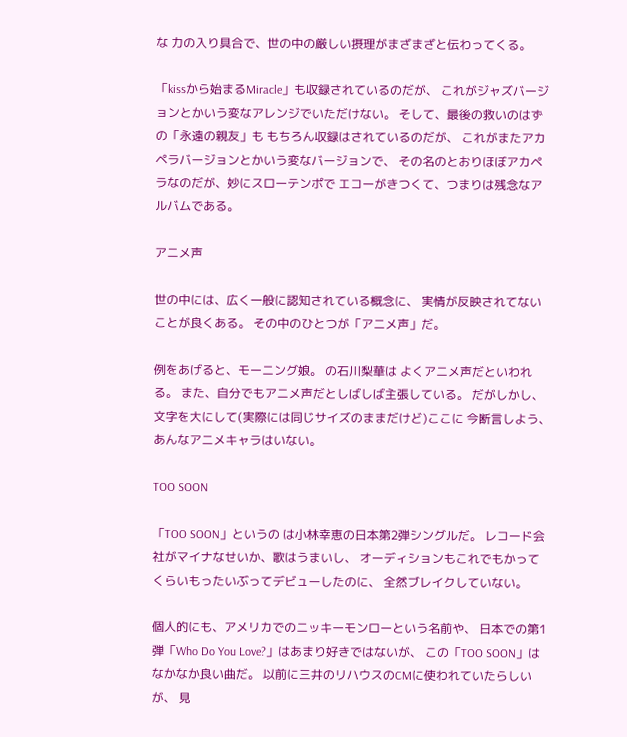な 力の入り具合で、世の中の厳しい摂理がまざまざと伝わってくる。

「kissから始まるMiracle」も収録されているのだが、 これがジャズバージョンとかいう変なアレンジでいただけない。 そして、最後の救いのはずの「永遠の親友」も もちろん収録はされているのだが、 これがまたアカペラバージョンとかいう変なバージョンで、 その名のとおりほぼアカペラなのだが、妙にスローテンポで エコーがきつくて、つまりは残念なアルバムである。

アニメ声

世の中には、広く一般に認知されている概念に、 実情が反映されてないことが良くある。 その中のひとつが「アニメ声」だ。

例をあげると、モーニング娘。 の石川梨華は よくアニメ声だといわれる。 また、自分でもアニメ声だとしばしば主張している。 だがしかし、文字を大にして(実際には同じサイズのままだけど)ここに 今断言しよう、あんなアニメキャラはいない。

TOO SOON

「TOO SOON」というの は小林幸恵の日本第2弾シングルだ。 レコード会社がマイナなせいか、歌はうまいし、 オーディションもこれでもかってくらいもったいぶってデビューしたのに、 全然ブレイクしていない。

個人的にも、アメリカでのニッキーモンローという名前や、 日本での第1弾「Who Do You Love?」はあまり好きではないが、 この「TOO SOON」はなかなか良い曲だ。 以前に三井のリハウスのCMに使われていたらしいが、 見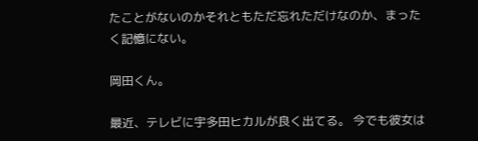たことがないのかそれともただ忘れただけなのか、まったく記憶にない。

岡田くん。

最近、テレビに宇多田ヒカルが良く出てる。 今でも彼女は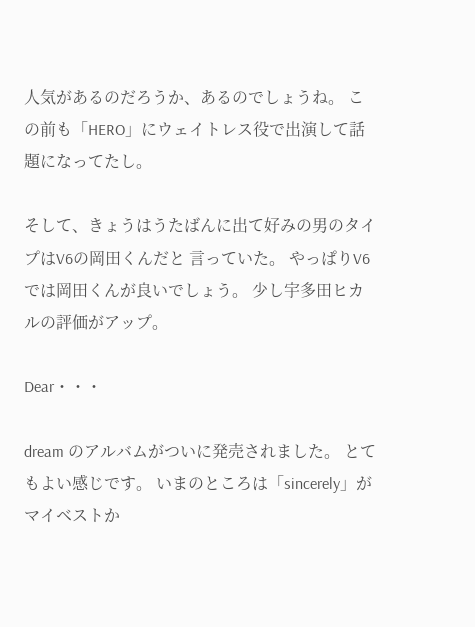人気があるのだろうか、あるのでしょうね。 この前も「HERO」にウェイトレス役で出演して話題になってたし。

そして、きょうはうたばんに出て好みの男のタイプはV6の岡田くんだと 言っていた。 やっぱりV6では岡田くんが良いでしょう。 少し宇多田ヒカルの評価がアップ。

Dear・・・

dream のアルバムがついに発売されました。 とてもよい感じです。 いまのところは「sincerely」がマイベストか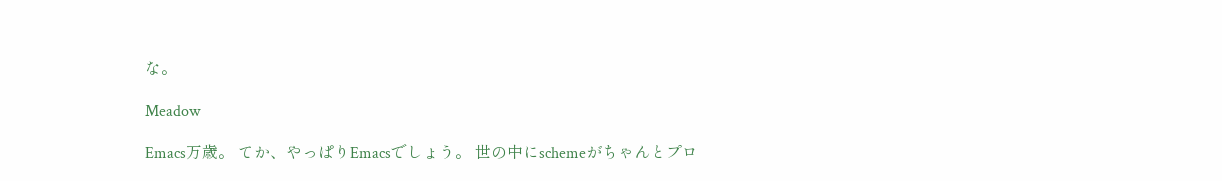な。

Meadow

Emacs万歳。 てか、やっぱりEmacsでしょう。 世の中にschemeがちゃんとプロ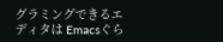グラミングできるエディタは Emacsぐら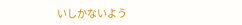いしかないよう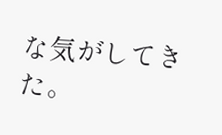な気がしてきた。